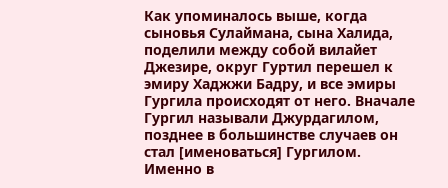Как упоминалось выше, когда сыновья Сулаймана, сына Халида, поделили между собой вилайет Джезире, округ Гуртил перешел к эмиру Хаджжи Бадру, и все эмиры Гургила происходят от него. Вначале Гургил называли Джурдагилом, позднее в большинстве случаев он стал [именоваться] Гургилом. Именно в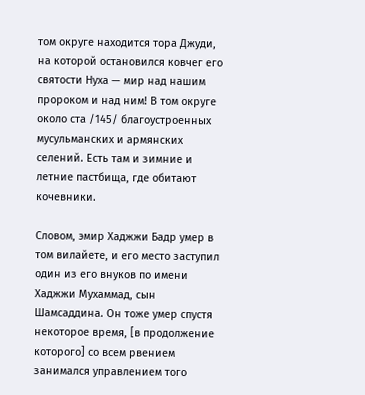том округе находится тора Джуди, на которой остановился ковчег его святости Нуха — мир над нашим пророком и над ним! В том округе около ста /145/ благоустроенных мусульманских и армянских селений. Есть там и зимние и летние пастбища, где обитают кочевники.

Словом, эмир Хаджжи Бадр умер в том вилайете, и его место заступил один из его внуков по имени Хаджжи Мухаммад, сын Шамсаддина. Он тоже умер спустя некоторое время, [в продолжение которого] со всем рвением занимался управлением того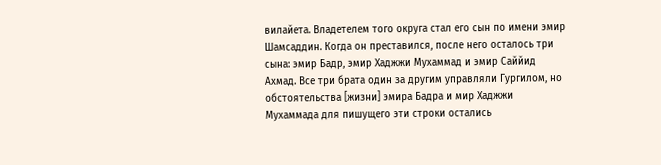вилайета. Владетелем того округа стал его сын по имени эмир Шамсаддин. Когда он преставился, после него осталось три сына: эмир Бадр, эмир Хаджжи Мухаммад и эмир Саййид Ахмад. Все три брата один за другим управляли Гургилом, но обстоятельства [жизни] эмира Бадра и мир Хаджжи Мухаммада для пишущего эти строки остались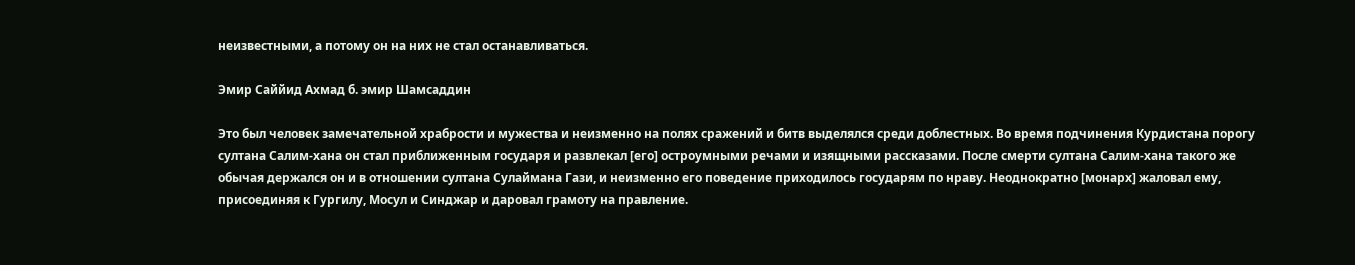неизвестными, а потому он на них не стал останавливаться.

Эмир Саййид Ахмад б. эмир Шамсаддин

Это был человек замечательной храбрости и мужества и неизменно на полях сражений и битв выделялся среди доблестных. Во время подчинения Курдистана порогу султана Салим-хана он стал приближенным государя и развлекал [его] остроумными речами и изящными рассказами. После смерти султана Салим-хана такого же обычая держался он и в отношении султана Сулаймана Гази, и неизменно его поведение приходилось государям по нраву. Неоднократно [монарх] жаловал ему, присоединяя к Гургилу, Мосул и Синджар и даровал грамоту на правление.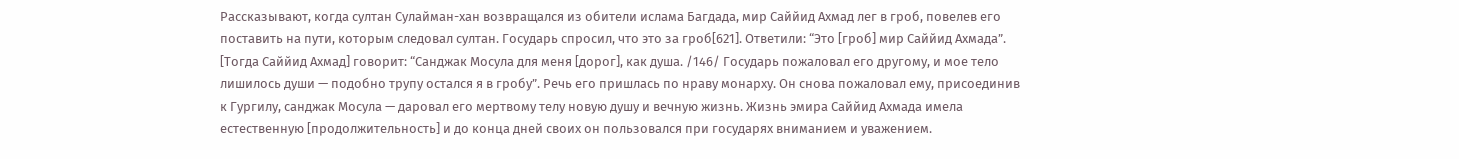Рассказывают, когда султан Сулайман-хан возвращался из обители ислама Багдада, мир Саййид Ахмад лег в гроб, повелев его поставить на пути, которым следовал султан. Государь спросил, что это за гроб[621]. Ответили: “Это [гроб] мир Саййид Ахмада”. [Тогда Саййид Ахмад] говорит: “Санджак Мосула для меня [дорог], как душа. /146/ Государь пожаловал его другому, и мое тело лишилось души — подобно трупу остался я в гробу”. Речь его пришлась по нраву монарху. Он снова пожаловал ему, присоединив к Гургилу, санджак Мосула — даровал его мертвому телу новую душу и вечную жизнь. Жизнь эмира Саййид Ахмада имела естественную [продолжительность] и до конца дней своих он пользовался при государях вниманием и уважением.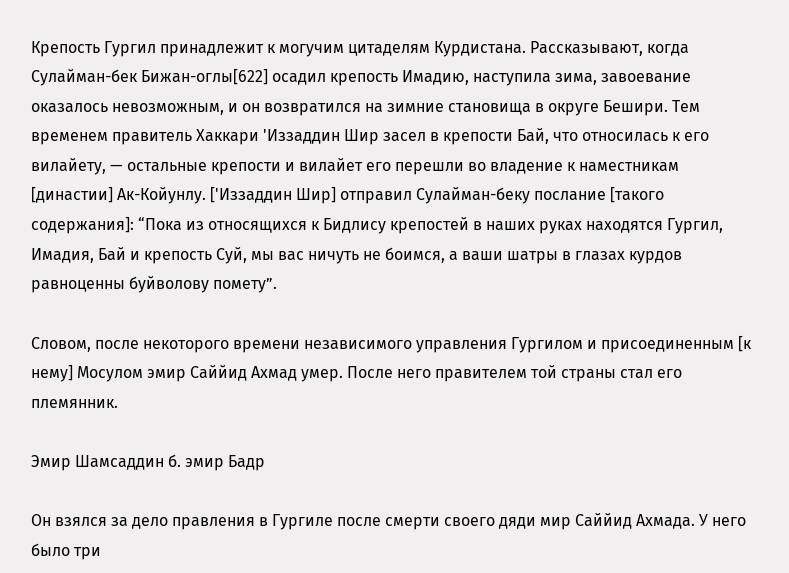Крепость Гургил принадлежит к могучим цитаделям Курдистана. Рассказывают, когда Сулайман-бек Бижан-оглы[622] осадил крепость Имадию, наступила зима, завоевание оказалось невозможным, и он возвратился на зимние становища в округе Бешири. Тем временем правитель Хаккари 'Иззаддин Шир засел в крепости Бай, что относилась к его вилайету, — остальные крепости и вилайет его перешли во владение к наместникам [династии] Ак-Койунлу. ['Иззаддин Шир] отправил Сулайман-беку послание [такого содержания]: “Пока из относящихся к Бидлису крепостей в наших руках находятся Гургил, Имадия, Бай и крепость Суй, мы вас ничуть не боимся, а ваши шатры в глазах курдов равноценны буйволову помету”.

Словом, после некоторого времени независимого управления Гургилом и присоединенным [к нему] Мосулом эмир Саййид Ахмад умер. После него правителем той страны стал его племянник.

Эмир Шамсаддин б. эмир Бадр

Он взялся за дело правления в Гургиле после смерти своего дяди мир Саййид Ахмада. У него было три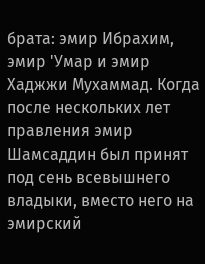брата: эмир Ибрахим, эмир 'Умар и эмир Хаджжи Мухаммад. Когда после нескольких лет правления эмир Шамсаддин был принят под сень всевышнего владыки, вместо него на эмирский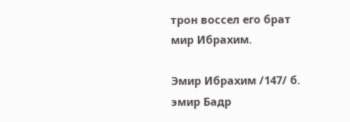трон воссел его брат мир Ибрахим.

Эмир Ибрахим /147/ б. эмир Бадр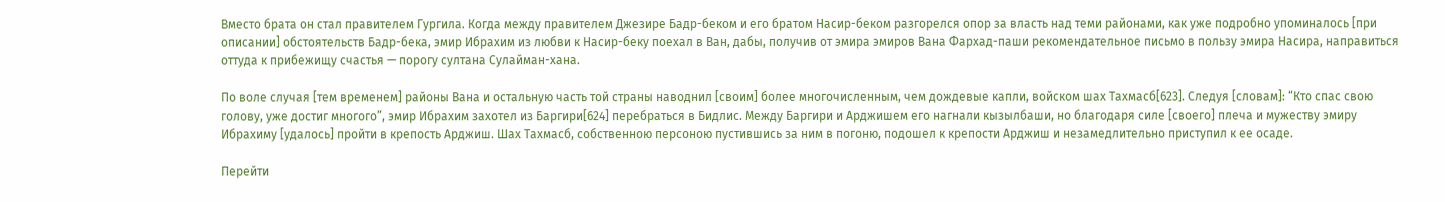Вместо брата он стал правителем Гургила. Когда между правителем Джезире Бадр-беком и его братом Насир-беком разгорелся опор за власть над теми районами, как уже подробно упоминалось [при описании] обстоятельств Бадр-бека, эмир Ибрахим из любви к Насир-беку поехал в Ван, дабы, получив от эмира эмиров Вана Фархад-паши рекомендательное письмо в пользу эмира Насира, направиться оттуда к прибежищу счастья — порогу султана Сулайман-хана.

По воле случая [тем временем] районы Вана и остальную часть той страны наводнил [своим] более многочисленным, чем дождевые капли, войском шах Тахмасб[623]. Следуя [словам]: “Кто спас свою голову, уже достиг многого”, эмир Ибрахим захотел из Баргири[624] перебраться в Бидлис. Между Баргири и Арджишем его нагнали кызылбаши, но благодаря силе [своего] плеча и мужеству эмиру Ибрахиму [удалось] пройти в крепость Арджиш. Шах Тахмасб, собственною персоною пустившись за ним в погоню, подошел к крепости Арджиш и незамедлительно приступил к ее осаде.

Перейти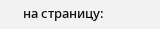на страницу: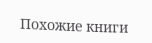Похожие книги